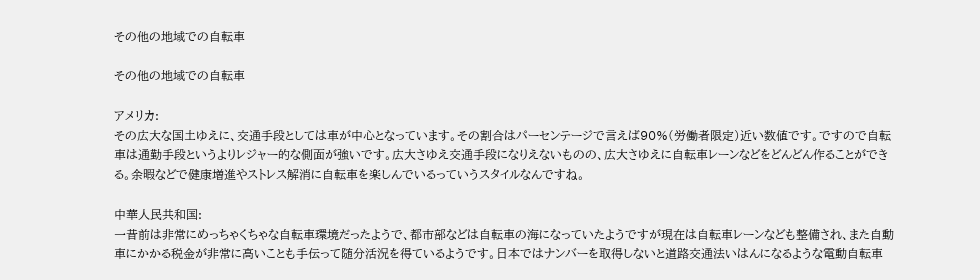その他の地域での自転車

その他の地域での自転車

アメリカ:
その広大な国土ゆえに、交通手段としては車が中心となっています。その割合はパーセンテージで言えば90%(労働者限定)近い数値です。ですので自転車は通勤手段というよりレジャー的な側面が強いです。広大さゆえ交通手段になりえないものの、広大さゆえに自転車レーンなどをどんどん作ることができる。余暇などで健康増進やストレス解消に自転車を楽しんでいるっていうスタイルなんですね。

中華人民共和国:
一昔前は非常にめっちゃくちゃな自転車環境だったようで、都市部などは自転車の海になっていたようですが現在は自転車レーンなども整備され、また自動車にかかる税金が非常に高いことも手伝って随分活況を得ているようです。日本ではナンバーを取得しないと道路交通法いはんになるような電動自転車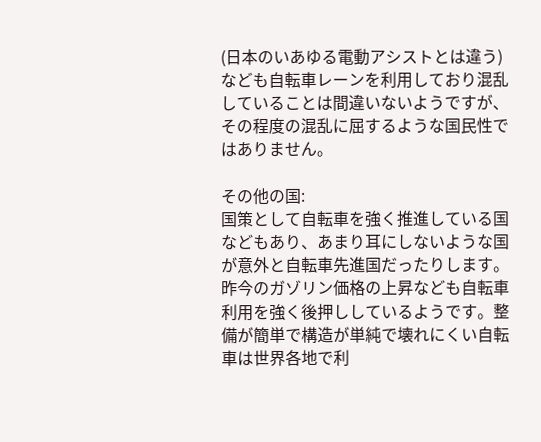(日本のいあゆる電動アシストとは違う)なども自転車レーンを利用しており混乱していることは間違いないようですが、その程度の混乱に屈するような国民性ではありません。

その他の国:
国策として自転車を強く推進している国などもあり、あまり耳にしないような国が意外と自転車先進国だったりします。
昨今のガゾリン価格の上昇なども自転車利用を強く後押ししているようです。整備が簡単で構造が単純で壊れにくい自転車は世界各地で利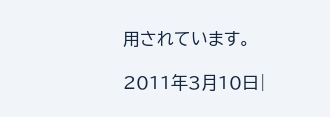用されています。

2011年3月10日|